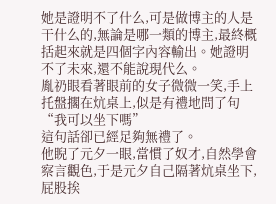她是證明不了什么,可是做博主的人是干什么的,無論是哪一類的博主,最終概括起來就是四個字內容輸出。她證明不了未來,還不能說現代么。
胤礽眼看著眼前的女子微微一笑,手上托盤擱在炕桌上,似是有禮地問了句“我可以坐下嗎”
這句話卻已經足夠無禮了。
他睨了元夕一眼,當慣了奴才,自然學會察言觀色,于是元夕自己隔著炕桌坐下,屁股挨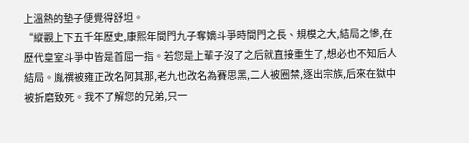上溫熱的墊子便覺得舒坦。
“縱觀上下五千年歷史,康熙年間門九子奪嫡斗爭時間門之長、規模之大,結局之慘,在歷代皇室斗爭中皆是首屈一指。若您是上輩子沒了之后就直接重生了,想必也不知后人結局。胤禩被雍正改名阿其那,老九也改名為賽思黑,二人被圈禁,逐出宗族,后來在獄中被折磨致死。我不了解您的兄弟,只一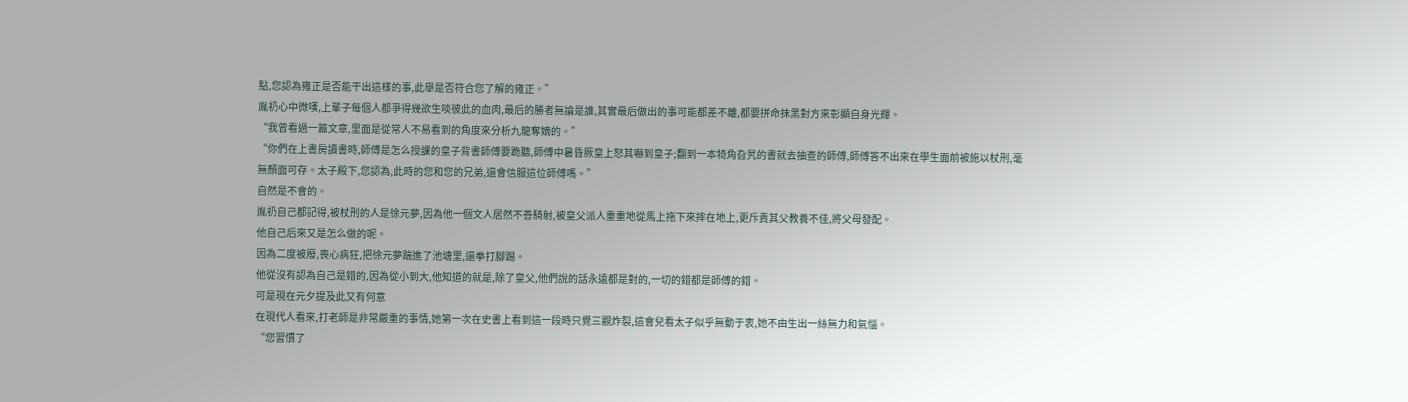點,您認為雍正是否能干出這樣的事,此舉是否符合您了解的雍正。”
胤礽心中微嘆,上輩子每個人都爭得幾欲生啖彼此的血肉,最后的勝者無論是誰,其實最后做出的事可能都差不離,都要拼命抹黑對方來彰顯自身光輝。
“我曾看過一篇文章,里面是從常人不易看到的角度來分析九龍奪嫡的。”
“你們在上書房讀書時,師傅是怎么授課的皇子背書師傅要跪聽,師傅中暑昏厥皇上怒其嚇到皇子;翻到一本犄角旮旯的書就去抽查的師傅,師傅答不出來在學生面前被施以杖刑,毫無顏面可存。太子殿下,您認為,此時的您和您的兄弟,還會信服這位師傅嗎。”
自然是不會的。
胤礽自己都記得,被杖刑的人是徐元夢,因為他一個文人居然不善騎射,被皇父派人重重地從馬上拖下來摔在地上,更斥責其父教養不佳,將父母發配。
他自己后來又是怎么做的呢。
因為二度被廢,喪心病狂,把徐元夢踹進了池塘里,還拳打腳踢。
他從沒有認為自己是錯的,因為從小到大,他知道的就是,除了皇父,他們說的話永遠都是對的,一切的錯都是師傅的錯。
可是現在元夕提及此又有何意
在現代人看來,打老師是非常嚴重的事情,她第一次在史書上看到這一段時只覺三觀炸裂,這會兒看太子似乎無動于衷,她不由生出一絲無力和氣惱。
“您習慣了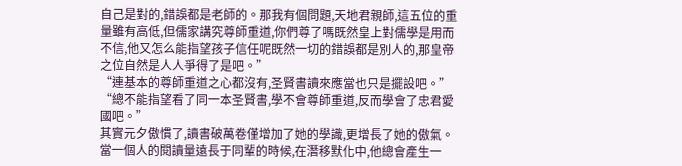自己是對的,錯誤都是老師的。那我有個問題,天地君親師,這五位的重量雖有高低,但儒家講究尊師重道,你們尊了嗎既然皇上對儒學是用而不信,他又怎么能指望孩子信任呢既然一切的錯誤都是別人的,那皇帝之位自然是人人爭得了是吧。”
“連基本的尊師重道之心都沒有,圣賢書讀來應當也只是擺設吧。”
“總不能指望看了同一本圣賢書,學不會尊師重道,反而學會了忠君愛國吧。”
其實元夕傲慣了,讀書破萬卷僅增加了她的學識,更增長了她的傲氣。當一個人的閱讀量遠長于同輩的時候,在潛移默化中,他總會產生一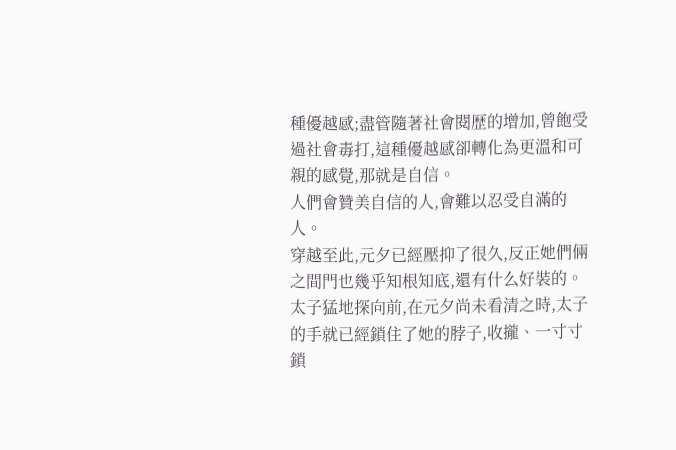種優越感;盡管隨著社會閱歷的增加,曾飽受過社會毒打,這種優越感卻轉化為更溫和可親的感覺,那就是自信。
人們會贊美自信的人,會難以忍受自滿的人。
穿越至此,元夕已經壓抑了很久,反正她們倆之間門也幾乎知根知底,還有什么好裝的。
太子猛地探向前,在元夕尚未看清之時,太子的手就已經鎖住了她的脖子,收攏、一寸寸鎖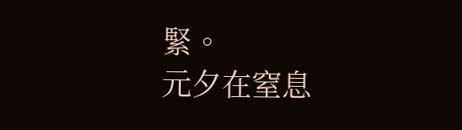緊。
元夕在窒息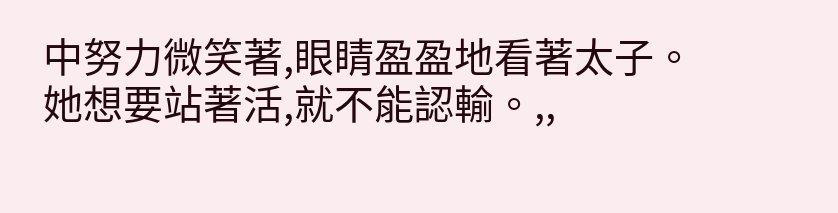中努力微笑著,眼睛盈盈地看著太子。
她想要站著活,就不能認輸。,,